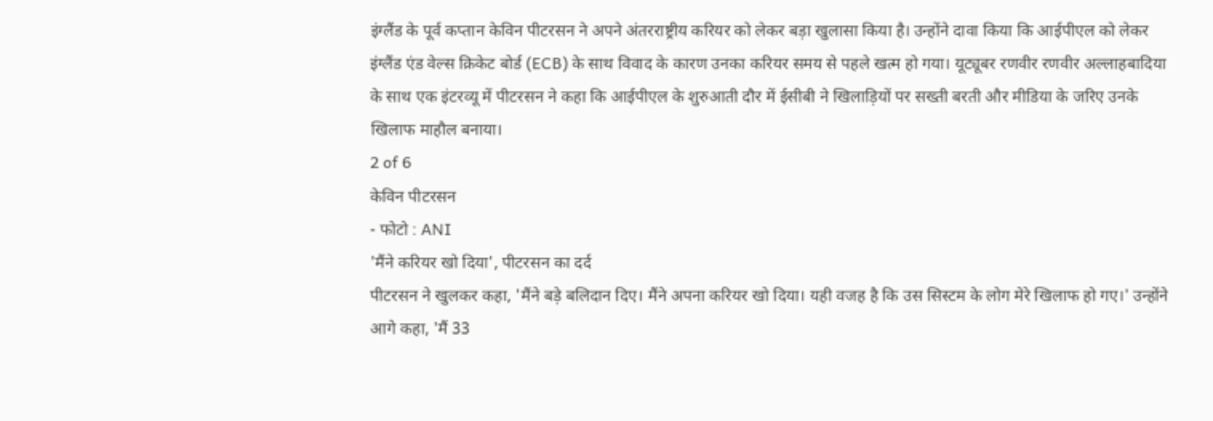इंग्लैंड के पूर्व कप्तान केविन पीटरसन ने अपने अंतरराष्ट्रीय करियर को लेकर बड़ा खुलासा किया है। उन्होंने दावा किया कि आईपीएल को लेकर इंग्लैंड एंड वेल्स क्रिकेट बोर्ड (ECB) के साथ विवाद के कारण उनका करियर समय से पहले खत्म हो गया। यूट्यूबर रणवीर रणवीर अल्लाहबादिया के साथ एक इंटरव्यू में पीटरसन ने कहा कि आईपीएल के शुरुआती दौर में ईसीबी ने खिलाड़ियों पर सख्ती बरती और मीडिया के जरिए उनके खिलाफ माहौल बनाया।
2 of 6
केविन पीटरसन
- फोटो : ANI
'मैंने करियर खो दिया', पीटरसन का दर्द
पीटरसन ने खुलकर कहा, 'मैंने बड़े बलिदान दिए। मैंने अपना करियर खो दिया। यही वजह है कि उस सिस्टम के लोग मेरे खिलाफ हो गए।' उन्होंने आगे कहा, 'मैं 33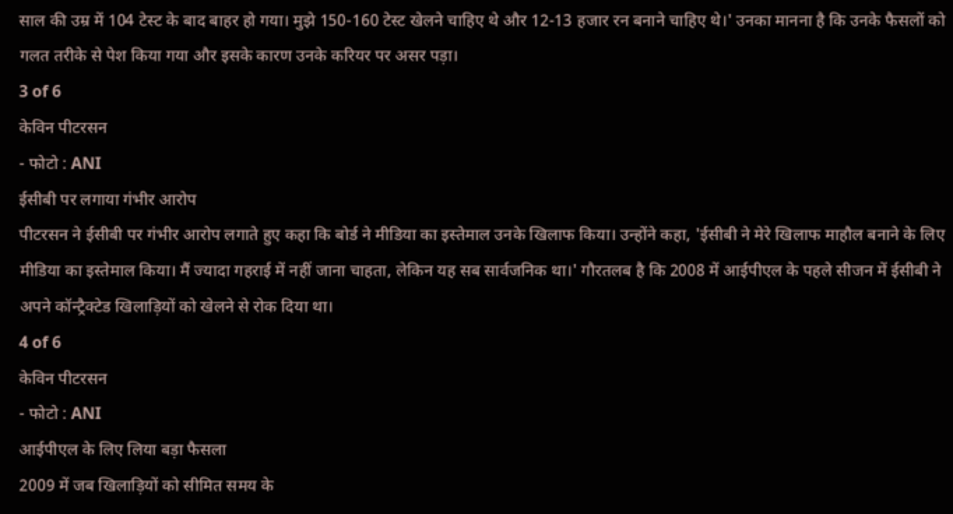साल की उम्र में 104 टेस्ट के बाद बाहर हो गया। मुझे 150-160 टेस्ट खेलने चाहिए थे और 12-13 हजार रन बनाने चाहिए थे।' उनका मानना है कि उनके फैसलों को गलत तरीके से पेश किया गया और इसके कारण उनके करियर पर असर पड़ा।
3 of 6
केविन पीटरसन
- फोटो : ANI
ईसीबी पर लगाया गंभीर आरोप
पीटरसन ने ईसीबी पर गंभीर आरोप लगाते हुए कहा कि बोर्ड ने मीडिया का इस्तेमाल उनके खिलाफ किया। उन्होंने कहा, 'ईसीबी ने मेरे खिलाफ माहौल बनाने के लिए मीडिया का इस्तेमाल किया। मैं ज्यादा गहराई में नहीं जाना चाहता, लेकिन यह सब सार्वजनिक था।' गौरतलब है कि 2008 में आईपीएल के पहले सीजन में ईसीबी ने अपने कॉन्ट्रैक्टेड खिलाड़ियों को खेलने से रोक दिया था।
4 of 6
केविन पीटरसन
- फोटो : ANI
आईपीएल के लिए लिया बड़ा फैसला
2009 में जब खिलाड़ियों को सीमित समय के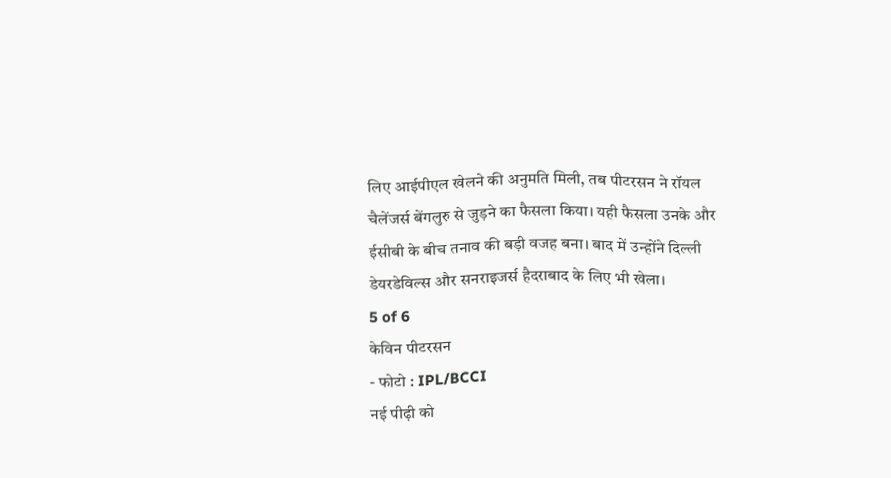लिए आईपीएल खेलने की अनुमति मिली, तब पीटरसन ने रॉयल चैलेंजर्स बेंगलुरु से जुड़ने का फैसला किया। यही फैसला उनके और ईसीबी के बीच तनाव की बड़ी वजह बना। बाद में उन्होंने दिल्ली डेयरडेविल्स और सनराइजर्स हैदराबाद के लिए भी खेला।
5 of 6
केविन पीटरसन
- फोटो : IPL/BCCI
नई पीढ़ी को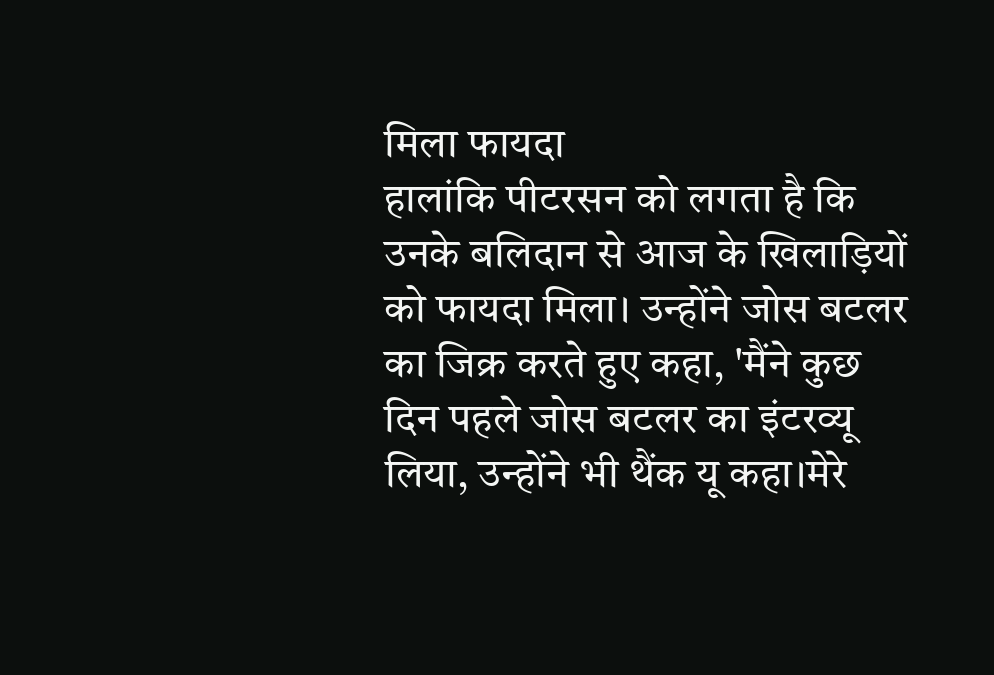मिला फायदा
हालांकि पीटरसन को लगता है कि उनके बलिदान से आज के खिलाड़ियों को फायदा मिला। उन्होंने जोस बटलर का जिक्र करते हुए कहा, 'मैंने कुछ दिन पहले जोस बटलर का इंटरव्यू लिया, उन्होंने भी थैंक यू कहा।मेरे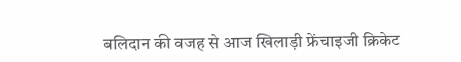बलिदान की वजह से आज खिलाड़ी फ्रेंचाइजी क्रिकेट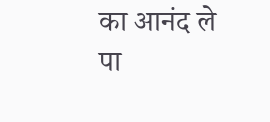का आनंद ले पा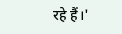रहे हैं।'